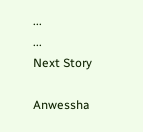...
...
Next Story

Anwessha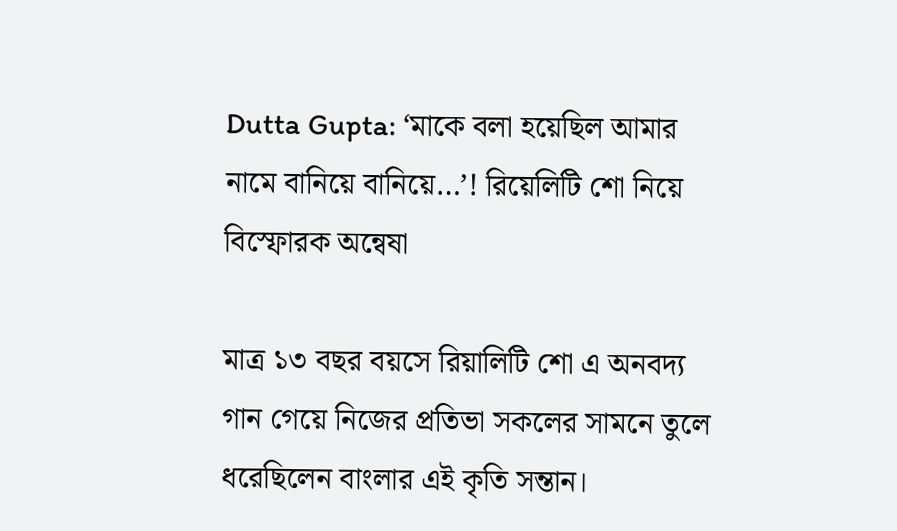Dutta Gupta: ‘মাকে বলা হয়েছিল আমার নামে বানিয়ে বানিয়ে…’! রিয়েলিটি শো নিয়ে বিস্ফোরক অন্বেষা

মাত্র ১৩ বছর বয়সে রিয়ালিটি শো এ অনবদ্য গান গেয়ে নিজের প্রতিভা সকলের সামনে তুলে ধরেছিলেন বাংলার এই কৃতি সন্তান।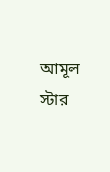আমূল স্টার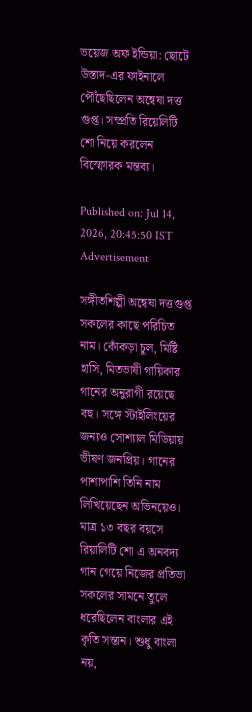ভয়েজ অফ ইন্ডিয়া: ছোটে উস্তাদ-এর ফাইনালে পৌঁছেছিলেন অন্বেষা দত্ত গুপ্ত। সম্প্রতি রিয়েলিটি শো নিয়ে করলেন বিস্ফোরক মন্তব্য।

Published on: Jul 14, 2026, 20:45:50 IST
Advertisement

সঙ্গীতশিল্পী অন্বেষা দত্তগুপ্ত সকলের কাছে পরিচিত নাম। কোঁকড়া চুল, মিষ্টি হাসি, মিতভাষী গায়িকার গানের অনুরাগী রয়েছে বহু। সঙ্গে স্টাইলিংয়ের জন্যও সোশ্যাল মিডিয়ায় ভীষণ জনপ্রিয়। গানের পাশাপাশি তিনি নাম লিখিয়েছেন অভিনয়েও। মাত্র ১৩ বছর বয়সে রিয়ালিটি শো এ অনবদ্য গান গেয়ে নিজের প্রতিভা সকলের সামনে তুলে ধরেছিলেন বাংলার এই কৃতি সন্তান। শুধু বাংলা নয়,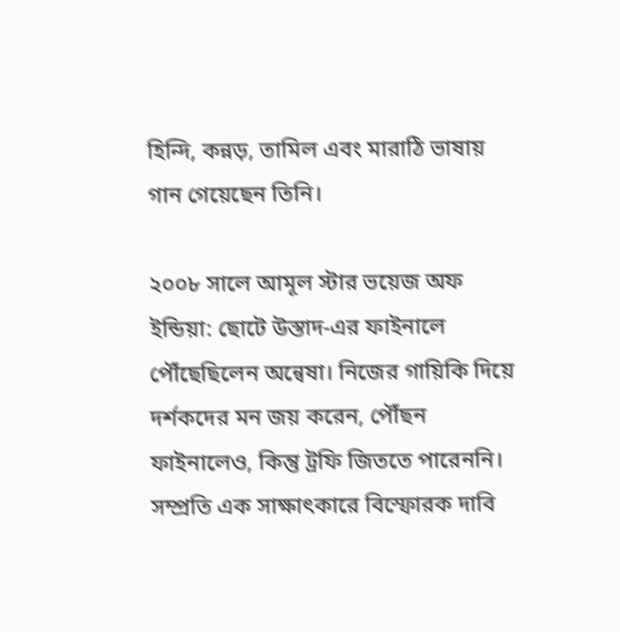হিন্দি, কন্নড়, তামিল এবং মারাঠি ভাষায় গান গেয়েছেন তিনি।

২০০৮ সালে আমূল স্টার ভয়েজ অফ ইন্ডিয়া: ছোটে উস্তাদ-এর ফাইনালে পৌঁছেছিলেন অন্বেষা। নিজের গায়িকি দিয়ে দর্শকদের মন জয় করেন, পৌঁছন ফাইনালেও, কিন্তু ট্রফি জিততে পারেননি। সম্প্রতি এক সাক্ষাৎকারে বিস্ফোরক দাবি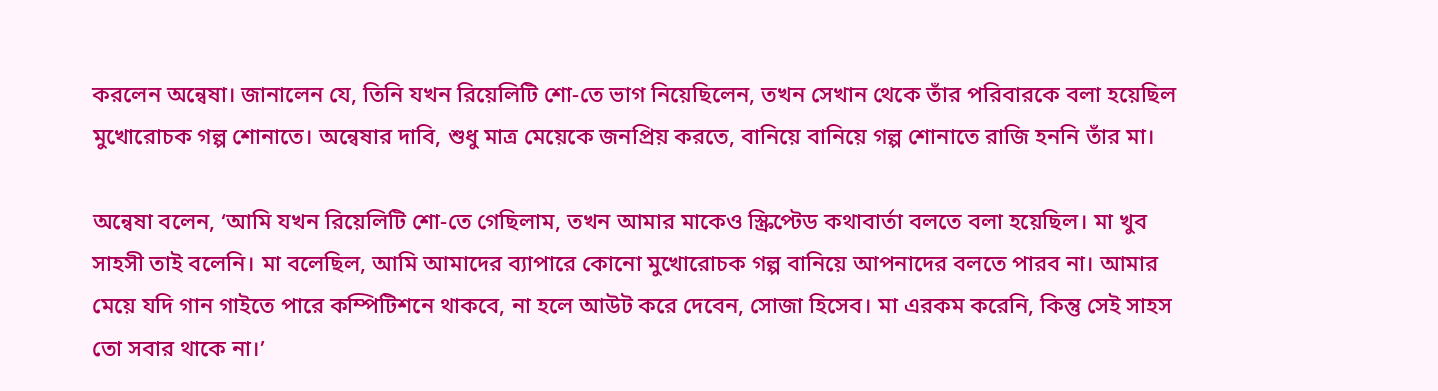করলেন অন্বেষা। জানালেন যে, তিনি যখন রিয়েলিটি শো-তে ভাগ নিয়েছিলেন, তখন সেখান থেকে তাঁর পরিবারকে বলা হয়েছিল মুখোরোচক গল্প শোনাতে। অন্বেষার দাবি, শুধু মাত্র মেয়েকে জনপ্রিয় করতে, বানিয়ে বানিয়ে গল্প শোনাতে রাজি হননি তাঁর মা।

অন্বেষা বলেন, ‘আমি যখন রিয়েলিটি শো-তে গেছিলাম, তখন আমার মাকেও স্ক্রিপ্টেড কথাবার্তা বলতে বলা হয়েছিল। মা খুব সাহসী তাই বলেনি। মা বলেছিল, আমি আমাদের ব্যাপারে কোনো মুখোরোচক গল্প বানিয়ে আপনাদের বলতে পারব না। আমার মেয়ে যদি গান গাইতে পারে কম্পিটিশনে থাকবে, না হলে আউট করে দেবেন, সোজা হিসেব। মা এরকম করেনি, কিন্তু সেই সাহস তো সবার থাকে না।’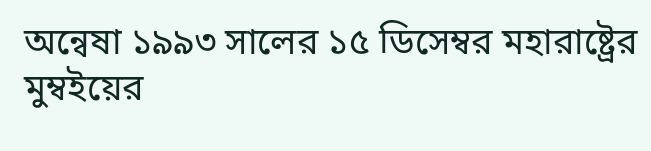অন্বেষা ১৯৯৩ সালের ১৫ ডিসেম্বর মহারাষ্ট্রের মুম্বইয়ের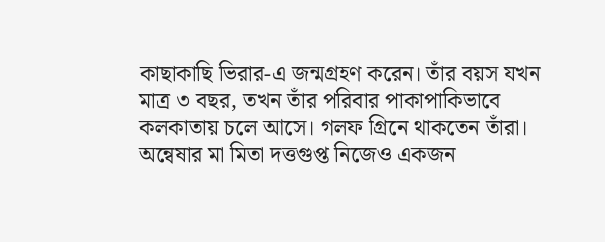কাছাকাছি ভিরার-এ জন্মগ্রহণ করেন। তাঁর বয়স যখন মাত্র ৩ বছর, তখন তাঁর পরিবার পাকাপাকিভাবে কলকাতায় চলে আসে। গলফ গ্রিনে থাকতেন তাঁরা। অন্বেষার মা মিতা দত্তগুপ্ত নিজেও একজন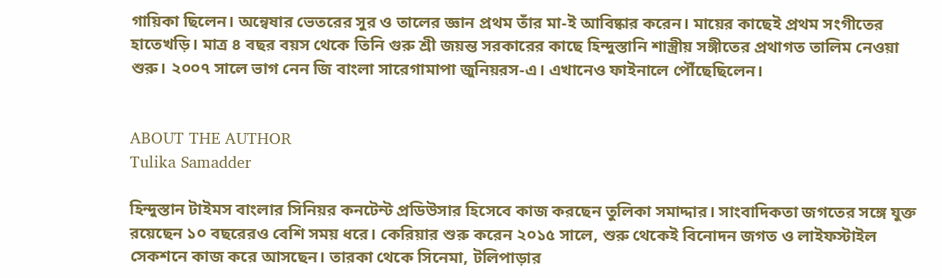গায়িকা ছিলেন। অন্বেষার ভেতরের সুর ও তালের জ্ঞান প্রথম তাঁর মা-ই আবিষ্কার করেন। মায়ের কাছেই প্রথম সংগীতের হাতেখড়ি। মাত্র ৪ বছর বয়স থেকে তিনি গুরু শ্রী জয়ন্ত সরকারের কাছে হিন্দুস্তানি শাস্ত্রীয় সঙ্গীতের প্রথাগত তালিম নেওয়া শুরু। ২০০৭ সালে ভাগ নেন জি বাংলা সারেগামাপা জুনিয়রস-এ। এখানেও ফাইনালে পৌঁছেছিলেন।


ABOUT THE AUTHOR
Tulika Samadder

হিন্দুস্তান টাইমস বাংলার সিনিয়র কনটেন্ট প্রডিউসার হিসেবে কাজ করছেন তুলিকা সমাদ্দার। সাংবাদিকতা জগতের সঙ্গে যুক্ত রয়েছেন ১০ বছরেরও বেশি সময় ধরে। কেরিয়ার শুরু করেন ২০১৫ সালে, শুরু থেকেই বিনোদন জগত ও লাইফস্টাইল সেকশনে কাজ করে আসছেন। তারকা থেকে সিনেমা, টলিপাড়ার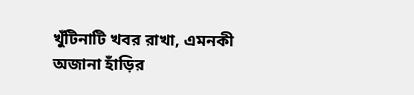খুঁটিনাটি খবর রাখা, এমনকী অজানা হাঁড়ির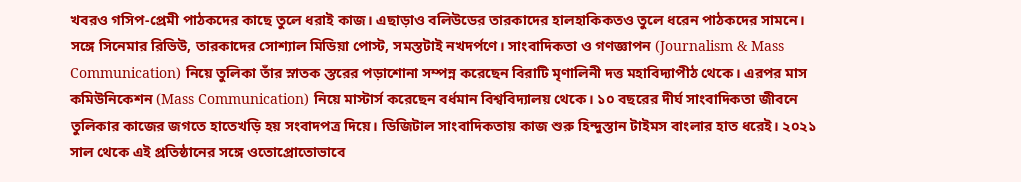খবরও গসিপ-প্রেমী পাঠকদের কাছে তুলে ধরাই কাজ। এছাড়াও বলিউডের তারকাদের হালহাকিকতও তুলে ধরেন পাঠকদের সামনে। সঙ্গে সিনেমার রিভিউ, তারকাদের সোশ্যাল মিডিয়া পোস্ট, সমস্তটাই নখদর্পণে। সাংবাদিকতা ও গণজ্ঞাপন (Journalism & Mass Communication) নিয়ে তুলিকা তাঁর স্নাতক স্তরের পড়াশোনা সম্পন্ন করেছেন বিরাটি মৃণালিনী দত্ত মহাবিদ্যাপীঠ থেকে। এরপর মাস কমিউনিকেশন (Mass Communication) নিয়ে মাস্টার্স করেছেন বর্ধমান বিশ্ববিদ্যালয় থেকে। ১০ বছরের দীর্ঘ সাংবাদিকতা জীবনে তুলিকার কাজের জগতে হাতেখড়ি হয় সংবাদপত্র দিয়ে। ডিজিটাল সাংবাদিকতায় কাজ শুরু হিন্দুস্তান টাইমস বাংলার হাত ধরেই। ২০২১ সাল থেকে এই প্রতিষ্ঠানের সঙ্গে ওতোপ্রোতোভাবে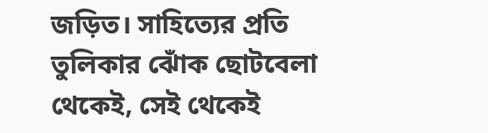জড়িত। সাহিত্যের প্রতি তুলিকার ঝোঁক ছোটবেলা থেকেই, সেই থেকেই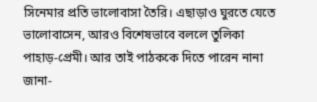সিনেমার প্রতি ভালোবাসা তৈরি। এছাড়াও ঘুরতে যেতে ভালোবাসেন, আরও বিশেষভাবে বললে তুলিকা পাহাড়-প্রেমী। আর তাই পাঠককে দিতে পারেন নানা জানা-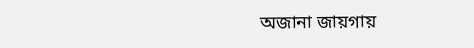অজানা জায়গায়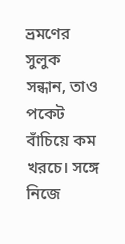ভ্রমণের সুলুক সন্ধান, তাও পকেট বাঁচিয়ে কম খরচে। সঙ্গে নিজে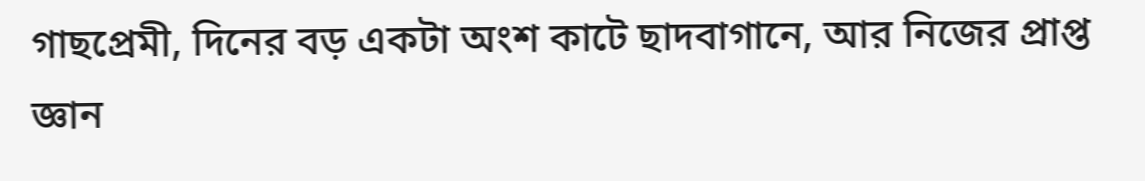গাছপ্রেমী, দিনের বড় একটা অংশ কাটে ছাদবাগানে, আর নিজের প্রাপ্ত জ্ঞান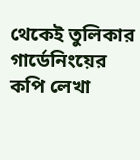থেকেই তুলিকার গার্ডেনিংয়ের কপি লেখা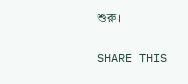শুরু।

SHARE THIS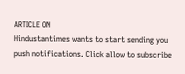ARTICLE ON
Hindustantimes wants to start sending you push notifications. Click allow to subscribe